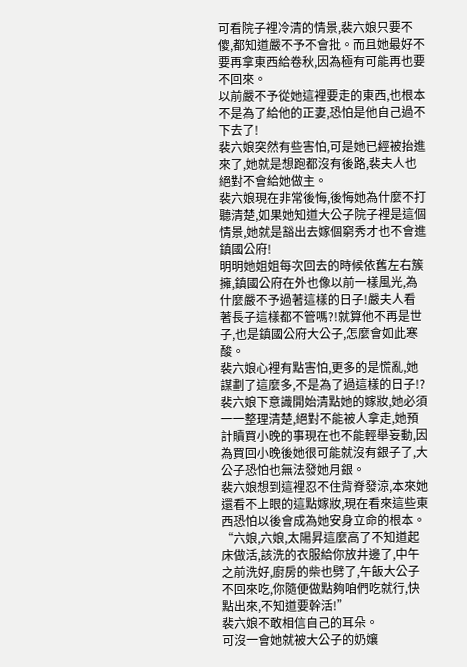可看院子裡冷清的情景,裴六娘只要不傻,都知道嚴不予不會批。而且她最好不要再拿東西給卷秋,因為極有可能再也要不回來。
以前嚴不予從她這裡要走的東西,也根本不是為了給他的正妻,恐怕是他自己過不下去了!
裴六娘突然有些害怕,可是她已經被抬進來了,她就是想跑都沒有後路,裴夫人也絕對不會給她做主。
裴六娘現在非常後悔,後悔她為什麼不打聽清楚,如果她知道大公子院子裡是這個情景,她就是豁出去嫁個窮秀才也不會進鎮國公府!
明明她姐姐每次回去的時候依舊左右簇擁,鎮國公府在外也像以前一樣風光,為什麼嚴不予過著這樣的日子!嚴夫人看著長子這樣都不管嗎?!就算他不再是世子,也是鎮國公府大公子,怎麼會如此寒酸。
裴六娘心裡有點害怕,更多的是慌亂,她謀劃了這麼多,不是為了過這樣的日子!?
裴六娘下意識開始清點她的嫁妝,她必須一一整理清楚,絕對不能被人拿走,她預計贖買小晚的事現在也不能輕舉妄動,因為買回小晚後她很可能就沒有銀子了,大公子恐怕也無法發她月銀。
裴六娘想到這裡忍不住背脊發涼,本來她還看不上眼的這點嫁妝,現在看來這些東西恐怕以後會成為她安身立命的根本。
“六娘,六娘,太陽昇這麼高了不知道起床做活,該洗的衣服給你放井邊了,中午之前洗好,廚房的柴也劈了,午飯大公子不回來吃,你隨便做點夠咱們吃就行,快點出來,不知道要幹活!”
裴六娘不敢相信自己的耳朵。
可沒一會她就被大公子的奶孃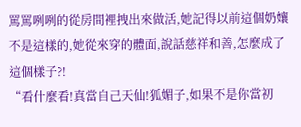罵罵咧咧的從房間裡拽出來做活,她記得以前這個奶孃不是這樣的,她從來穿的體面,說話慈祥和善,怎麼成了這個樣子?!
“看什麼看!真當自己天仙!狐媚子,如果不是你當初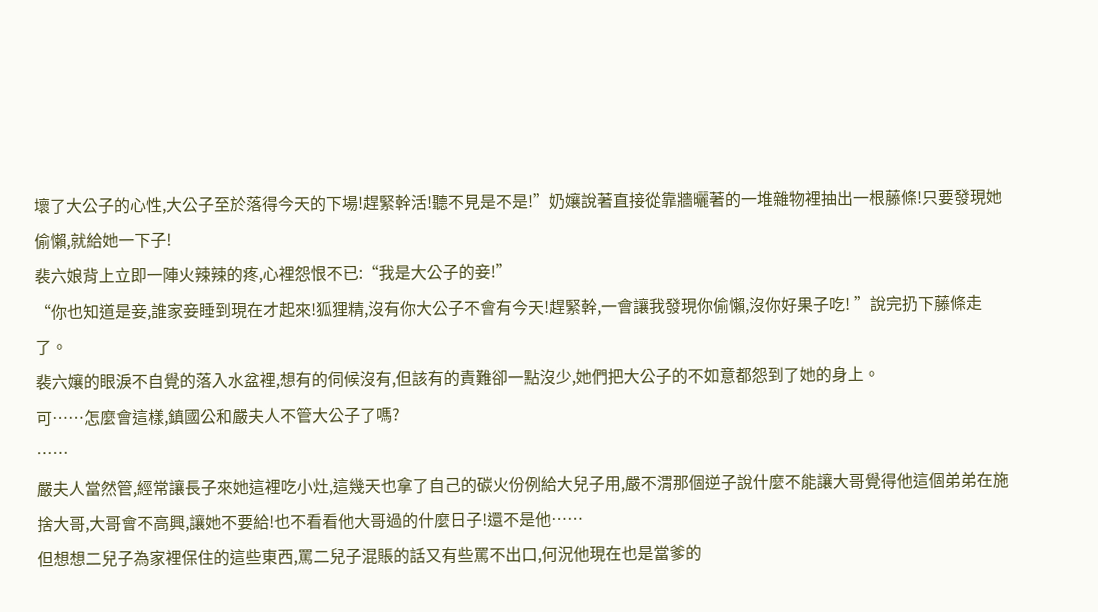壞了大公子的心性,大公子至於落得今天的下場!趕緊幹活!聽不見是不是!”奶孃說著直接從靠牆曬著的一堆雜物裡抽出一根藤條!只要發現她偷懶,就給她一下子!
裴六娘背上立即一陣火辣辣的疼,心裡怨恨不已:“我是大公子的妾!”
“你也知道是妾,誰家妾睡到現在才起來!狐狸精,沒有你大公子不會有今天!趕緊幹,一會讓我發現你偷懶,沒你好果子吃! ”說完扔下藤條走了。
裴六孃的眼淚不自覺的落入水盆裡,想有的伺候沒有,但該有的責難卻一點沒少,她們把大公子的不如意都怨到了她的身上。
可……怎麼會這樣,鎮國公和嚴夫人不管大公子了嗎?
……
嚴夫人當然管,經常讓長子來她這裡吃小灶,這幾天也拿了自己的碳火份例給大兒子用,嚴不渭那個逆子說什麼不能讓大哥覺得他這個弟弟在施捨大哥,大哥會不高興,讓她不要給!也不看看他大哥過的什麼日子!還不是他……
但想想二兒子為家裡保住的這些東西,罵二兒子混賬的話又有些罵不出口,何況他現在也是當爹的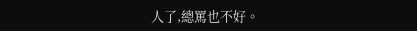人了,總罵也不好。